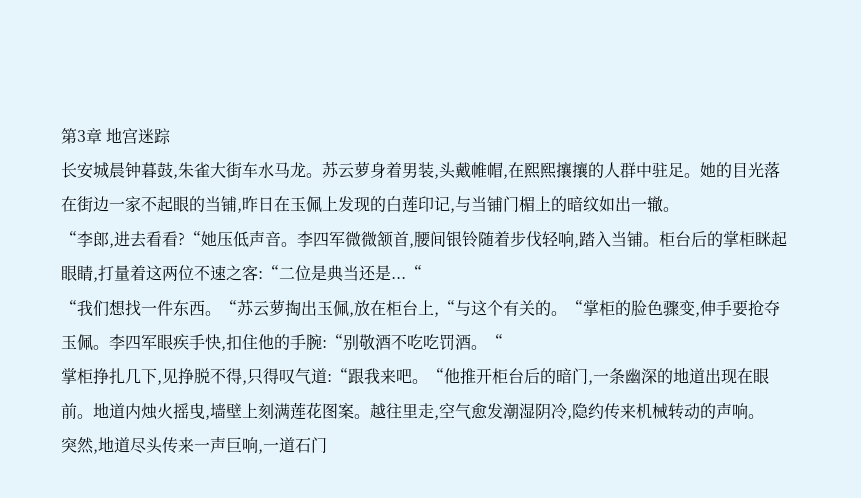第3章 地宫迷踪
长安城晨钟暮鼓,朱雀大街车水马龙。苏云萝身着男装,头戴帷帽,在熙熙攘攘的人群中驻足。她的目光落在街边一家不起眼的当铺,昨日在玉佩上发现的白莲印记,与当铺门楣上的暗纹如出一辙。
“李郎,进去看看?“她压低声音。李四军微微颔首,腰间银铃随着步伐轻响,踏入当铺。柜台后的掌柜眯起眼睛,打量着这两位不速之客:“二位是典当还是...“
“我们想找一件东西。“苏云萝掏出玉佩,放在柜台上,“与这个有关的。“掌柜的脸色骤变,伸手要抢夺玉佩。李四军眼疾手快,扣住他的手腕:“别敬酒不吃吃罚酒。“
掌柜挣扎几下,见挣脱不得,只得叹气道:“跟我来吧。“他推开柜台后的暗门,一条幽深的地道出现在眼前。地道内烛火摇曳,墙壁上刻满莲花图案。越往里走,空气愈发潮湿阴冷,隐约传来机械转动的声响。
突然,地道尽头传来一声巨响,一道石门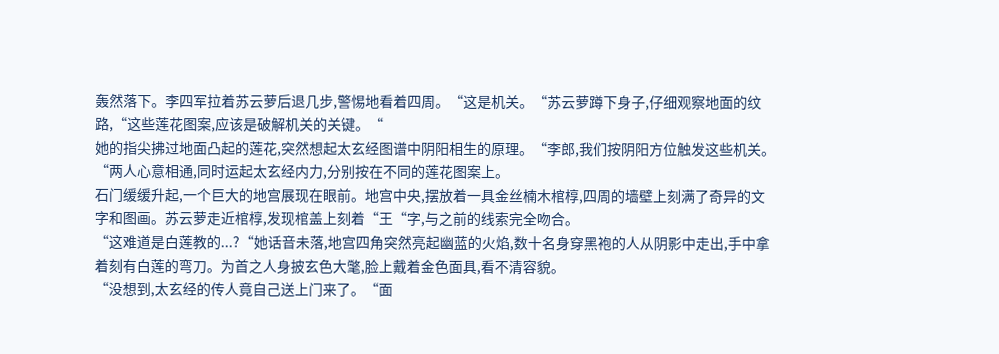轰然落下。李四军拉着苏云萝后退几步,警惕地看着四周。“这是机关。“苏云萝蹲下身子,仔细观察地面的纹路,“这些莲花图案,应该是破解机关的关键。“
她的指尖拂过地面凸起的莲花,突然想起太玄经图谱中阴阳相生的原理。“李郎,我们按阴阳方位触发这些机关。“两人心意相通,同时运起太玄经内力,分别按在不同的莲花图案上。
石门缓缓升起,一个巨大的地宫展现在眼前。地宫中央,摆放着一具金丝楠木棺椁,四周的墙壁上刻满了奇异的文字和图画。苏云萝走近棺椁,发现棺盖上刻着“王“字,与之前的线索完全吻合。
“这难道是白莲教的...?“她话音未落,地宫四角突然亮起幽蓝的火焰,数十名身穿黑袍的人从阴影中走出,手中拿着刻有白莲的弯刀。为首之人身披玄色大氅,脸上戴着金色面具,看不清容貌。
“没想到,太玄经的传人竟自己送上门来了。“面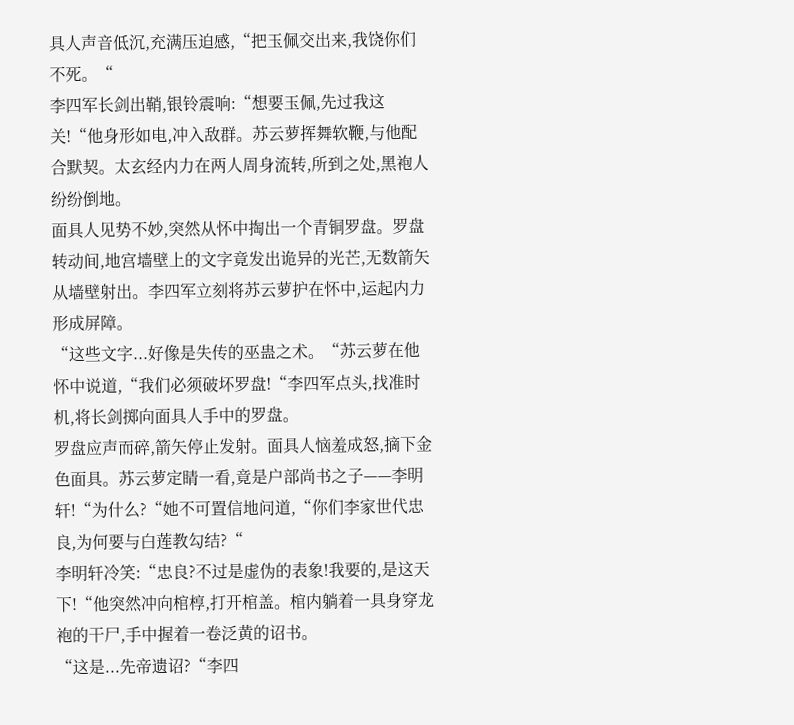具人声音低沉,充满压迫感,“把玉佩交出来,我饶你们不死。“
李四军长剑出鞘,银铃震响:“想要玉佩,先过我这关!“他身形如电,冲入敌群。苏云萝挥舞软鞭,与他配合默契。太玄经内力在两人周身流转,所到之处,黑袍人纷纷倒地。
面具人见势不妙,突然从怀中掏出一个青铜罗盘。罗盘转动间,地宫墙壁上的文字竟发出诡异的光芒,无数箭矢从墙壁射出。李四军立刻将苏云萝护在怀中,运起内力形成屏障。
“这些文字...好像是失传的巫蛊之术。“苏云萝在他怀中说道,“我们必须破坏罗盘!“李四军点头,找准时机,将长剑掷向面具人手中的罗盘。
罗盘应声而碎,箭矢停止发射。面具人恼羞成怒,摘下金色面具。苏云萝定睛一看,竟是户部尚书之子——李明轩!“为什么?“她不可置信地问道,“你们李家世代忠良,为何要与白莲教勾结?“
李明轩冷笑:“忠良?不过是虚伪的表象!我要的,是这天下!“他突然冲向棺椁,打开棺盖。棺内躺着一具身穿龙袍的干尸,手中握着一卷泛黄的诏书。
“这是...先帝遗诏?“李四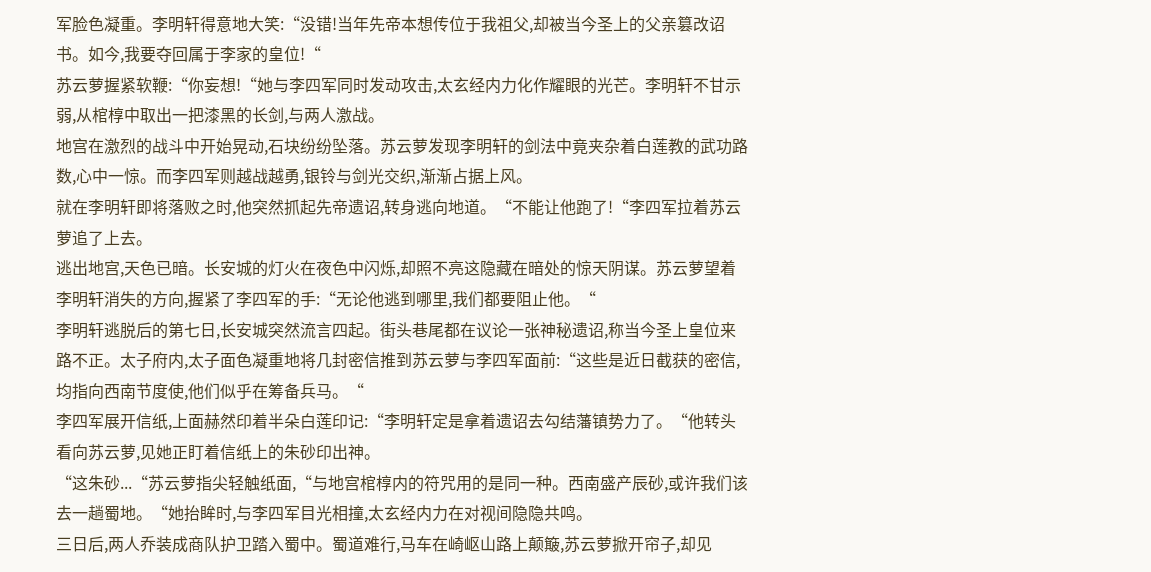军脸色凝重。李明轩得意地大笑:“没错!当年先帝本想传位于我祖父,却被当今圣上的父亲篡改诏书。如今,我要夺回属于李家的皇位!“
苏云萝握紧软鞭:“你妄想!“她与李四军同时发动攻击,太玄经内力化作耀眼的光芒。李明轩不甘示弱,从棺椁中取出一把漆黑的长剑,与两人激战。
地宫在激烈的战斗中开始晃动,石块纷纷坠落。苏云萝发现李明轩的剑法中竟夹杂着白莲教的武功路数,心中一惊。而李四军则越战越勇,银铃与剑光交织,渐渐占据上风。
就在李明轩即将落败之时,他突然抓起先帝遗诏,转身逃向地道。“不能让他跑了!“李四军拉着苏云萝追了上去。
逃出地宫,天色已暗。长安城的灯火在夜色中闪烁,却照不亮这隐藏在暗处的惊天阴谋。苏云萝望着李明轩消失的方向,握紧了李四军的手:“无论他逃到哪里,我们都要阻止他。“
李明轩逃脱后的第七日,长安城突然流言四起。街头巷尾都在议论一张神秘遗诏,称当今圣上皇位来路不正。太子府内,太子面色凝重地将几封密信推到苏云萝与李四军面前:“这些是近日截获的密信,均指向西南节度使,他们似乎在筹备兵马。“
李四军展开信纸,上面赫然印着半朵白莲印记:“李明轩定是拿着遗诏去勾结藩镇势力了。“他转头看向苏云萝,见她正盯着信纸上的朱砂印出神。
“这朱砂...“苏云萝指尖轻触纸面,“与地宫棺椁内的符咒用的是同一种。西南盛产辰砂,或许我们该去一趟蜀地。“她抬眸时,与李四军目光相撞,太玄经内力在对视间隐隐共鸣。
三日后,两人乔装成商队护卫踏入蜀中。蜀道难行,马车在崎岖山路上颠簸,苏云萝掀开帘子,却见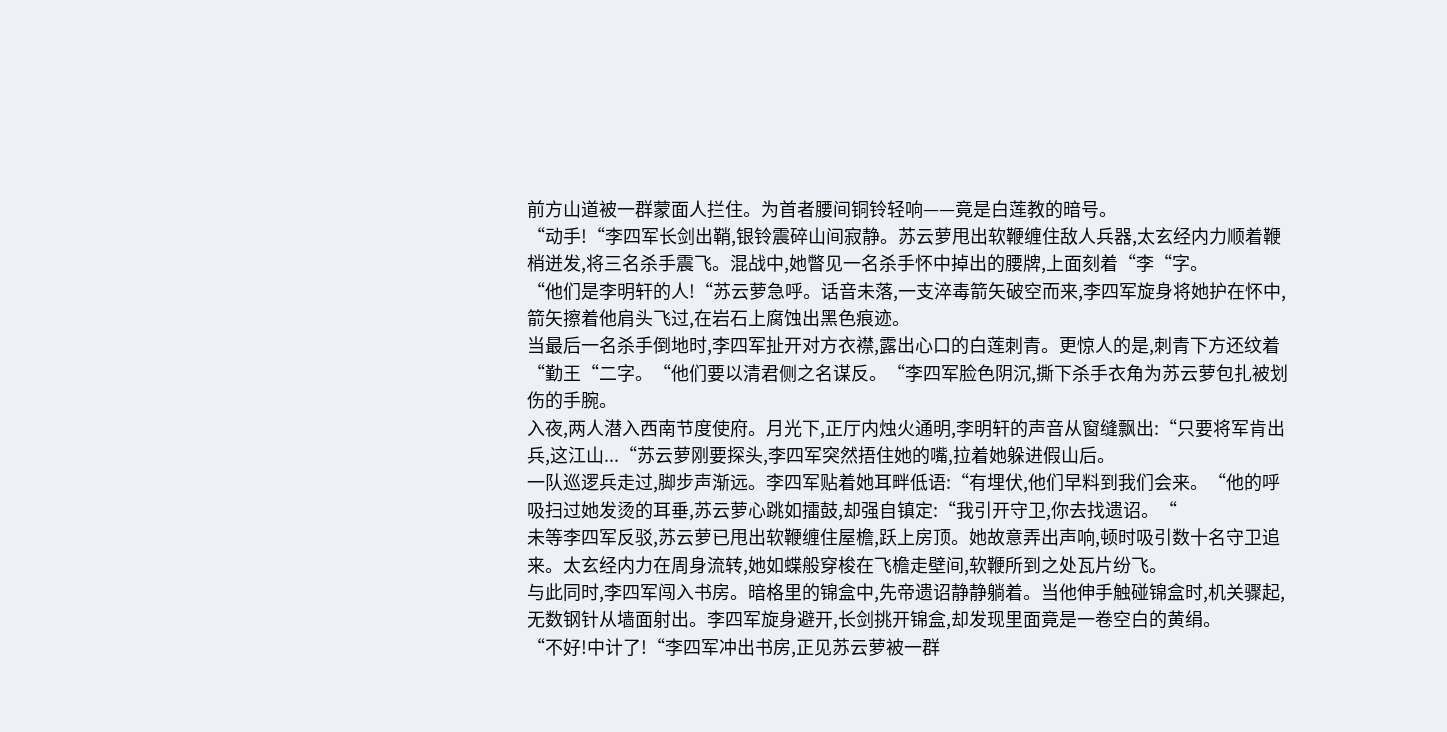前方山道被一群蒙面人拦住。为首者腰间铜铃轻响——竟是白莲教的暗号。
“动手!“李四军长剑出鞘,银铃震碎山间寂静。苏云萝甩出软鞭缠住敌人兵器,太玄经内力顺着鞭梢迸发,将三名杀手震飞。混战中,她瞥见一名杀手怀中掉出的腰牌,上面刻着“李“字。
“他们是李明轩的人!“苏云萝急呼。话音未落,一支淬毒箭矢破空而来,李四军旋身将她护在怀中,箭矢擦着他肩头飞过,在岩石上腐蚀出黑色痕迹。
当最后一名杀手倒地时,李四军扯开对方衣襟,露出心口的白莲刺青。更惊人的是,刺青下方还纹着“勤王“二字。“他们要以清君侧之名谋反。“李四军脸色阴沉,撕下杀手衣角为苏云萝包扎被划伤的手腕。
入夜,两人潜入西南节度使府。月光下,正厅内烛火通明,李明轩的声音从窗缝飘出:“只要将军肯出兵,这江山...“苏云萝刚要探头,李四军突然捂住她的嘴,拉着她躲进假山后。
一队巡逻兵走过,脚步声渐远。李四军贴着她耳畔低语:“有埋伏,他们早料到我们会来。“他的呼吸扫过她发烫的耳垂,苏云萝心跳如擂鼓,却强自镇定:“我引开守卫,你去找遗诏。“
未等李四军反驳,苏云萝已甩出软鞭缠住屋檐,跃上房顶。她故意弄出声响,顿时吸引数十名守卫追来。太玄经内力在周身流转,她如蝶般穿梭在飞檐走壁间,软鞭所到之处瓦片纷飞。
与此同时,李四军闯入书房。暗格里的锦盒中,先帝遗诏静静躺着。当他伸手触碰锦盒时,机关骤起,无数钢针从墙面射出。李四军旋身避开,长剑挑开锦盒,却发现里面竟是一卷空白的黄绢。
“不好!中计了!“李四军冲出书房,正见苏云萝被一群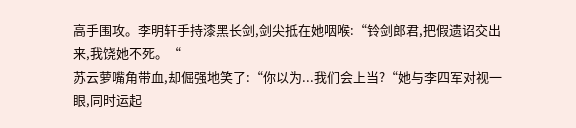高手围攻。李明轩手持漆黑长剑,剑尖抵在她咽喉:“铃剑郎君,把假遗诏交出来,我饶她不死。“
苏云萝嘴角带血,却倔强地笑了:“你以为...我们会上当?“她与李四军对视一眼,同时运起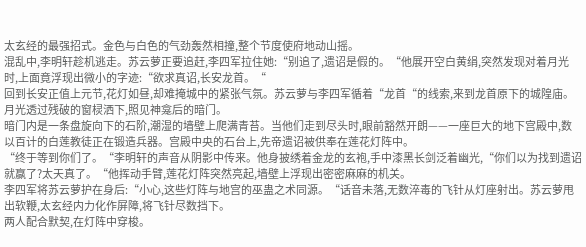太玄经的最强招式。金色与白色的气劲轰然相撞,整个节度使府地动山摇。
混乱中,李明轩趁机逃走。苏云萝正要追赶,李四军拉住她:“别追了,遗诏是假的。“他展开空白黄绢,突然发现对着月光时,上面竟浮现出微小的字迹:“欲求真诏,长安龙首。“
回到长安正值上元节,花灯如昼,却难掩城中的紧张气氛。苏云萝与李四军循着“龙首“的线索,来到龙首原下的城隍庙。月光透过残破的窗棂洒下,照见神龛后的暗门。
暗门内是一条盘旋向下的石阶,潮湿的墙壁上爬满青苔。当他们走到尽头时,眼前豁然开朗——一座巨大的地下宫殿中,数以百计的白莲教徒正在锻造兵器。宫殿中央的石台上,先帝遗诏被供奉在莲花灯阵中。
“终于等到你们了。“李明轩的声音从阴影中传来。他身披绣着金龙的玄袍,手中漆黑长剑泛着幽光,“你们以为找到遗诏就赢了?太天真了。“他挥动手臂,莲花灯阵突然亮起,墙壁上浮现出密密麻麻的机关。
李四军将苏云萝护在身后:“小心,这些灯阵与地宫的巫蛊之术同源。“话音未落,无数淬毒的飞针从灯座射出。苏云萝甩出软鞭,太玄经内力化作屏障,将飞针尽数挡下。
两人配合默契,在灯阵中穿梭。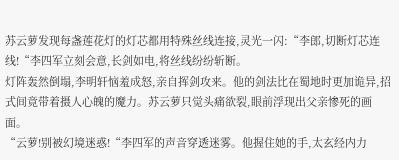苏云萝发现每盏莲花灯的灯芯都用特殊丝线连接,灵光一闪:“李郎,切断灯芯连线!“李四军立刻会意,长剑如电,将丝线纷纷斩断。
灯阵轰然倒塌,李明轩恼羞成怒,亲自挥剑攻来。他的剑法比在蜀地时更加诡异,招式间竟带着摄人心魄的魔力。苏云萝只觉头痛欲裂,眼前浮现出父亲惨死的画面。
“云萝!别被幻境迷惑!“李四军的声音穿透迷雾。他握住她的手,太玄经内力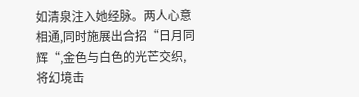如清泉注入她经脉。两人心意相通,同时施展出合招“日月同辉“,金色与白色的光芒交织,将幻境击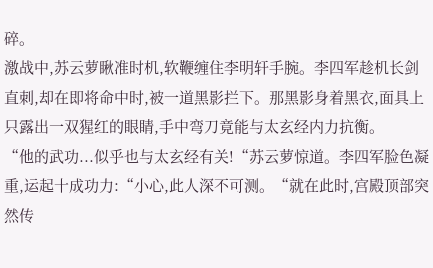碎。
激战中,苏云萝瞅准时机,软鞭缠住李明轩手腕。李四军趁机长剑直刺,却在即将命中时,被一道黑影拦下。那黑影身着黑衣,面具上只露出一双猩红的眼睛,手中弯刀竟能与太玄经内力抗衡。
“他的武功...似乎也与太玄经有关!“苏云萝惊道。李四军脸色凝重,运起十成功力:“小心,此人深不可测。“就在此时,宫殿顶部突然传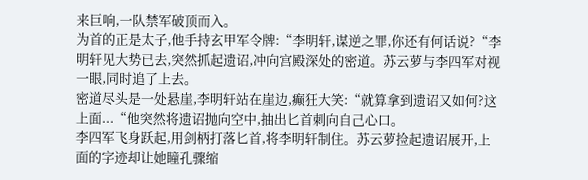来巨响,一队禁军破顶而入。
为首的正是太子,他手持玄甲军令牌:“李明轩,谋逆之罪,你还有何话说?“李明轩见大势已去,突然抓起遗诏,冲向宫殿深处的密道。苏云萝与李四军对视一眼,同时追了上去。
密道尽头是一处悬崖,李明轩站在崖边,癫狂大笑:“就算拿到遗诏又如何?这上面...“他突然将遗诏抛向空中,抽出匕首刺向自己心口。
李四军飞身跃起,用剑柄打落匕首,将李明轩制住。苏云萝捡起遗诏展开,上面的字迹却让她瞳孔骤缩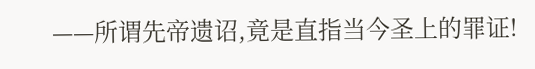——所谓先帝遗诏,竟是直指当今圣上的罪证!